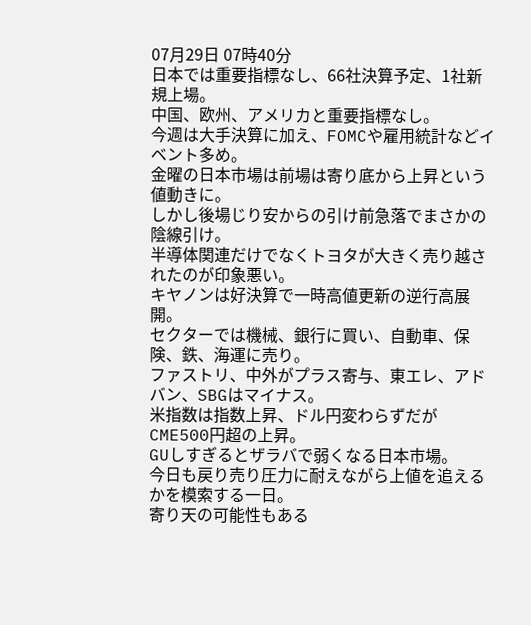07月29日 07時40分
日本では重要指標なし、66社決算予定、1社新規上場。
中国、欧州、アメリカと重要指標なし。
今週は大手決算に加え、FOMCや雇用統計などイベント多め。
金曜の日本市場は前場は寄り底から上昇という値動きに。
しかし後場じり安からの引け前急落でまさかの陰線引け。
半導体関連だけでなくトヨタが大きく売り越されたのが印象悪い。
キヤノンは好決算で一時高値更新の逆行高展開。
セクターでは機械、銀行に買い、自動車、保険、鉄、海運に売り。
ファストリ、中外がプラス寄与、東エレ、アドバン、SBGはマイナス。
米指数は指数上昇、ドル円変わらずだがCME500円超の上昇。
GUしすぎるとザラバで弱くなる日本市場。
今日も戻り売り圧力に耐えながら上値を追えるかを模索する一日。
寄り天の可能性もある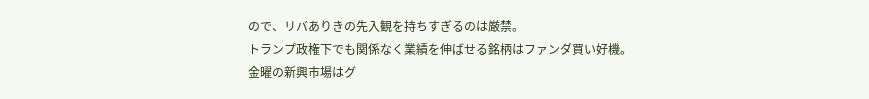ので、リバありきの先入観を持ちすぎるのは厳禁。
トランプ政権下でも関係なく業績を伸ばせる銘柄はファンダ買い好機。
金曜の新興市場はグ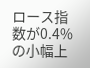ロース指数が0.4%の小幅上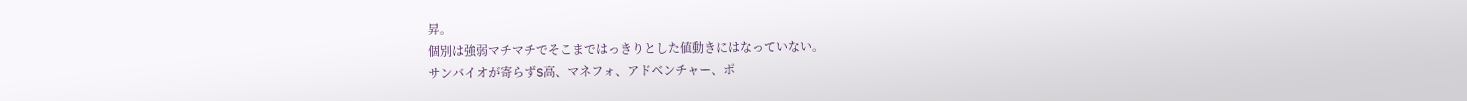昇。
個別は強弱マチマチでそこまではっきりとした値動きにはなっていない。
サンバイオが寄らずS高、マネフォ、アドベンチャー、ポ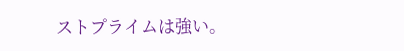ストプライムは強い。